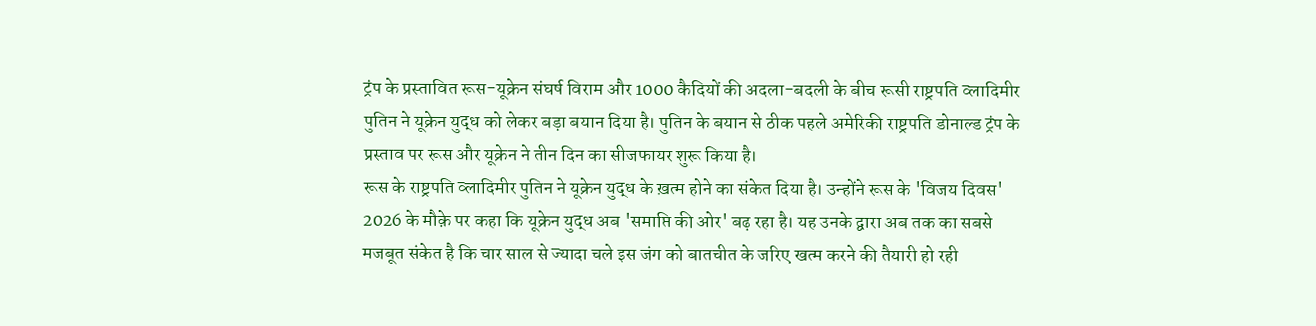ट्रंप के प्रस्तावित रूस-यूक्रेन संघर्ष विराम और 1000 कैदियों की अदला-बदली के बीच रूसी राष्ट्रपति व्लादिमीर पुतिन ने यूक्रेन युद्ध को लेकर बड़ा बयान दिया है। पुतिन के बयान से ठीक पहले अमेरिकी राष्ट्रपति डोनाल्ड ट्रंप के प्रस्ताव पर रूस और यूक्रेन ने तीन दिन का सीजफायर शुरू किया है।
रूस के राष्ट्रपति व्लादिमीर पुतिन ने यूक्रेन युद्ध के ख़त्म होने का संकेत दिया है। उन्होंने रूस के 'विजय दिवस' 2026 के मौक़े पर कहा कि यूक्रेन युद्ध अब 'समाप्ति की ओर' बढ़ रहा है। यह उनके द्वारा अब तक का सबसे मजबूत संकेत है कि चार साल से ज्यादा चले इस जंग को बातचीत के जरिए खत्म करने की तैयारी हो रही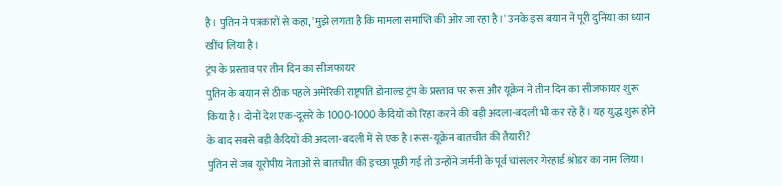है। पुतिन ने पत्रकारों से कहा, 'मुझे लगता है कि मामला समाप्ति की ओर जा रहा है।' उनके इस बयान ने पूरी दुनिया का ध्यान खींच लिया है।
ट्रंप के प्रस्ताव पर तीन दिन का सीजफायर
पुतिन के बयान से ठीक पहले अमेरिकी राष्ट्रपति डोनाल्ड ट्रंप के प्रस्ताव पर रूस और यूक्रेन ने तीन दिन का सीजफायर शुरू किया है। दोनों देश एक-दूसरे के 1000-1000 कैदियों को रिहा करने की बड़ी अदला-बदली भी कर रहे हैं। यह युद्ध शुरू होने के बाद सबसे बड़ी कैदियों की अदला-बदली में से एक है।रूस-यूक्रेन बातचीत की तैयारी?
पुतिन से जब यूरोपीय नेताओं से बातचीत की इच्छा पूछी गई तो उन्होंने जर्मनी के पूर्व चांसलर गेरहार्ड श्रोडर का नाम लिया।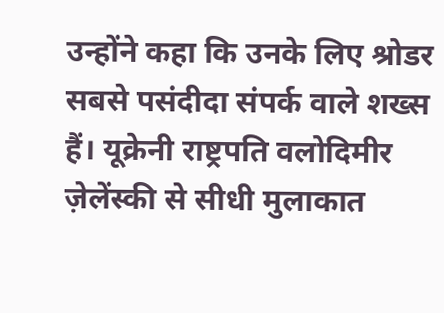उन्होंने कहा कि उनके लिए श्रोडर सबसे पसंदीदा संपर्क वाले शख्स हैं। यूक्रेनी राष्ट्रपति वलोदिमीर ज़ेलेंस्की से सीधी मुलाकात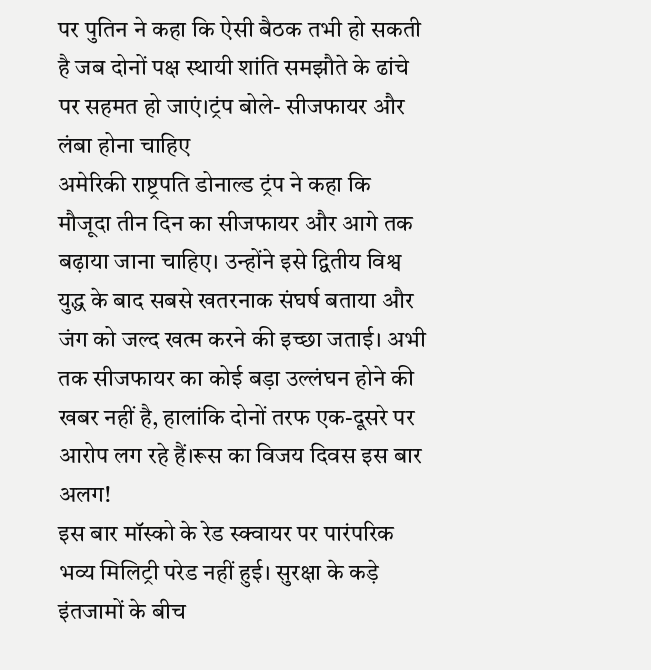पर पुतिन ने कहा कि ऐसी बैठक तभी हो सकती है जब दोनों पक्ष स्थायी शांति समझौते के ढांचे पर सहमत हो जाएं।ट्रंप बोले- सीजफायर और लंबा होना चाहिए
अमेरिकी राष्ट्रपति डोनाल्ड ट्रंप ने कहा कि मौजूदा तीन दिन का सीजफायर और आगे तक बढ़ाया जाना चाहिए। उन्होंने इसे द्वितीय विश्व युद्ध के बाद सबसे खतरनाक संघर्ष बताया और जंग को जल्द खत्म करने की इच्छा जताई। अभी तक सीजफायर का कोई बड़ा उल्लंघन होने की खबर नहीं है, हालांकि दोनों तरफ एक-दूसरे पर आरोप लग रहे हैं।रूस का विजय दिवस इस बार अलग!
इस बार मॉस्को के रेड स्क्वायर पर पारंपरिक भव्य मिलिट्री परेड नहीं हुई। सुरक्षा के कड़े इंतजामों के बीच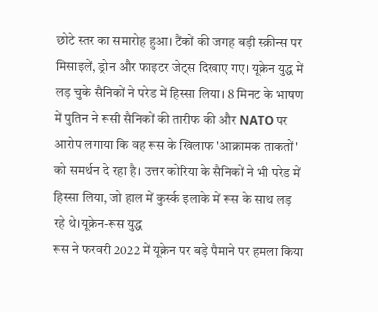छोटे स्तर का समारोह हुआ। टैंकों की जगह बड़ी स्क्रीन्स पर मिसाइलें, ड्रोन और फाइटर जेट्स दिखाए गए। यूक्रेन युद्ध में लड़ चुके सैनिकों ने परेड में हिस्सा लिया। 8 मिनट के भाषण में पुतिन ने रूसी सैनिकों की तारीफ की और NATO पर आरोप लगाया कि वह रूस के खिलाफ 'आक्रामक ताकतों' को समर्थन दे रहा है। उत्तर कोरिया के सैनिकों ने भी परेड में हिस्सा लिया, जो हाल में कुर्स्क इलाके में रूस के साथ लड़ रहे थे।यूक्रेन-रूस युद्ध
रूस ने फरवरी 2022 में यूक्रेन पर बड़े पैमाने पर हमला किया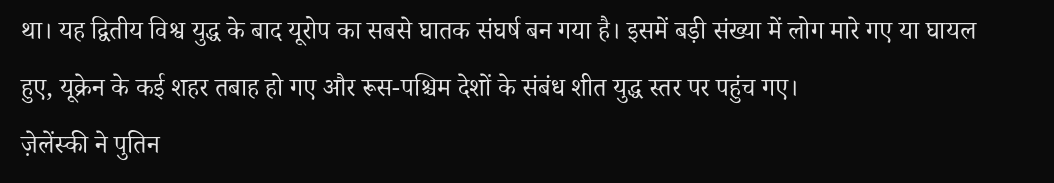था। यह द्वितीय विश्व युद्ध के बाद यूरोप का सबसे घातक संघर्ष बन गया है। इसमें बड़ी संख्या में लोग मारे गए या घायल हुए, यूक्रेन के कई शहर तबाह हो गए और रूस-पश्चिम देशों के संबंध शीत युद्ध स्तर पर पहुंच गए।
ज़ेलेंस्की ने पुतिन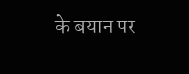के बयान पर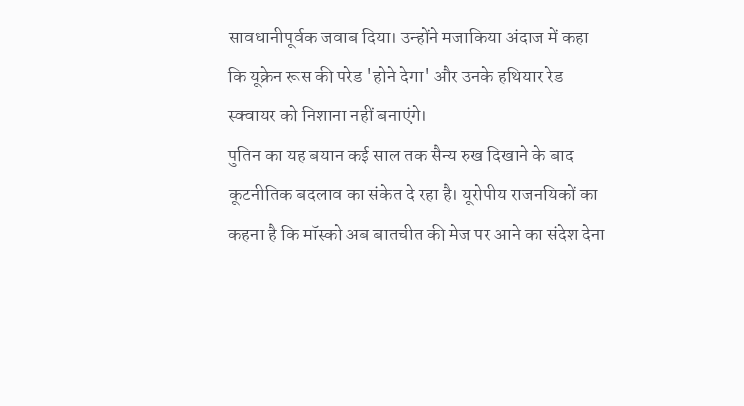सावधानीपूर्वक जवाब दिया। उन्होंने मजाकिया अंदाज में कहा कि यूक्रेन रूस की परेड 'होने देगा' और उनके हथियार रेड स्क्वायर को निशाना नहीं बनाएंगे।
पुतिन का यह बयान कई साल तक सैन्य रुख दिखाने के बाद कूटनीतिक बदलाव का संकेत दे रहा है। यूरोपीय राजनयिकों का कहना है कि मॉस्को अब बातचीत की मेज पर आने का संदेश देना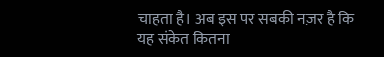चाहता है। अब इस पर सबकी नज़र है कि यह संकेत कितना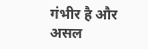गंभीर है और असल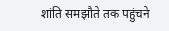शांति समझौते तक पहुंचने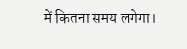में कितना समय लगेगा।